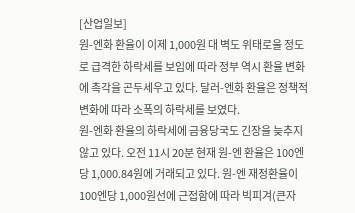[산업일보]
원-엔화 환율이 이제 1,000원 대 벽도 위태로울 정도로 급격한 하락세를 보임에 따라 정부 역시 환율 변화에 촉각을 곤두세우고 있다. 달러-엔화 환율은 정책적 변화에 따라 소폭의 하락세를 보였다.
원-엔화 환율의 하락세에 금융당국도 긴장을 늦추지 않고 있다. 오전 11시 20분 현재 원-엔 환율은 100엔 당 1,000.84원에 거래되고 있다. 원-엔 재정환율이 100엔당 1,000원선에 근접함에 따라 빅피겨(큰자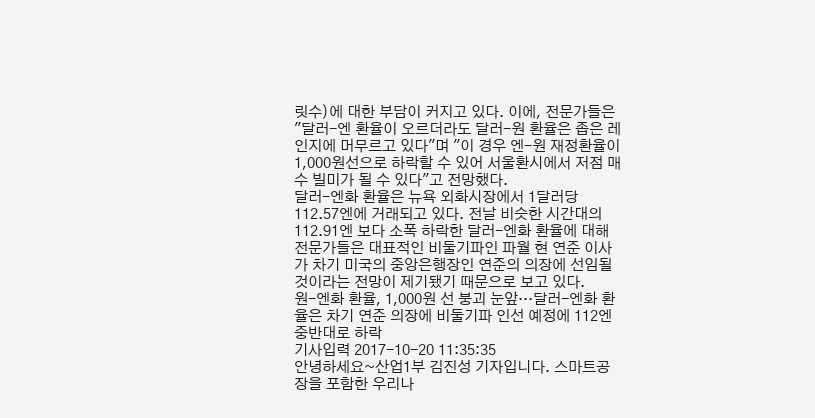릿수)에 대한 부담이 커지고 있다. 이에, 전문가들은 "달러-엔 환율이 오르더라도 달러-원 환율은 좁은 레인지에 머무르고 있다"며 "이 경우 엔-원 재정환율이 1,000원선으로 하락할 수 있어 서울환시에서 저점 매수 빌미가 될 수 있다"고 전망했다.
달러-엔화 환율은 뉴욕 외화시장에서 1달러당 112.57엔에 거래되고 있다. 전날 비슷한 시간대의 112.91엔 보다 소폭 하락한 달러-엔화 환율에 대해 전문가들은 대표적인 비둘기파인 파월 현 연준 이사가 차기 미국의 중앙은행장인 연준의 의장에 선임될 것이라는 전망이 제기됐기 때문으로 보고 있다.
원-엔화 환율, 1,000원 선 붕괴 눈앞…달러-엔화 환율은 차기 연준 의장에 비둘기파 인선 예정에 112엔 중반대로 하락
기사입력 2017-10-20 11:35:35
안녕하세요~산업1부 김진성 기자입니다. 스마트공장을 포함한 우리나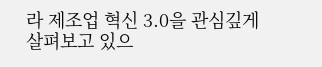라 제조업 혁신 3.0을 관심깊게 살펴보고 있으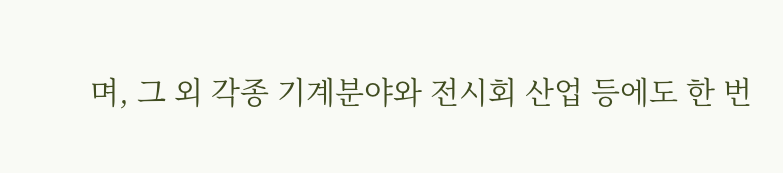며, 그 외 각종 기계분야와 전시회 산업 등에도 한 번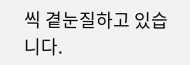씩 곁눈질하고 있습니다.